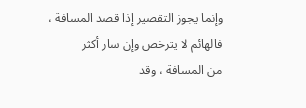وإنما يجوز التقصير إذا قصد المسافة ، فالهائم لا يترخص وإن سار أكثر
من المسافة ، وقد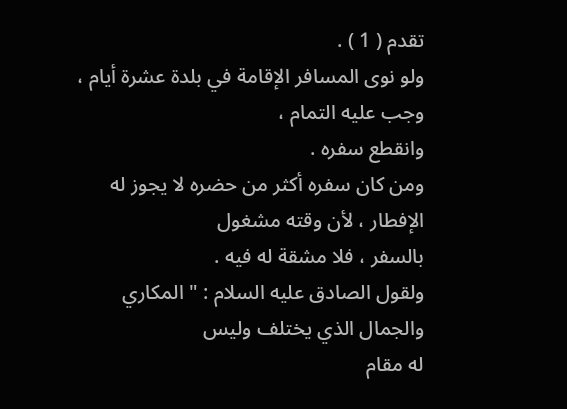تقدم ( 1 ) .
ولو نوى المسافر الإقامة في بلدة عشرة أيام ، وجب عليه التمام ،
وانقطع سفره .
ومن كان سفره أكثر من حضره لا يجوز له الإفطار ، لأن وقته مشغول
بالسفر ، فلا مشقة له فيه .
ولقول الصادق عليه السلام : " المكاري والجمال الذي يختلف وليس
له مقام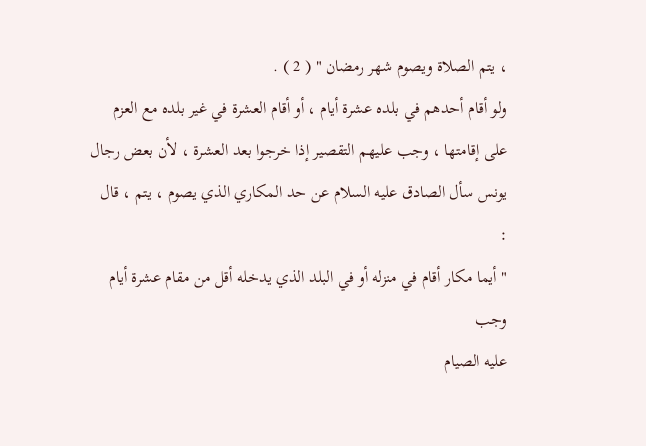، يتم الصلاة ويصوم شهر رمضان " ( 2 ) .
ولو أقام أحدهم في بلده عشرة أيام ، أو أقام العشرة في غير بلده مع العزم
على إقامتها ، وجب عليهم التقصير إذا خرجوا بعد العشرة ، لأن بعض رجال
يونس سأل الصادق عليه السلام عن حد المكاري الذي يصوم ، يتم ، قال :
" أيما مكار أقام في منزله أو في البلد الذي يدخله أقل من مقام عشرة أيام وجب
عليه الصيام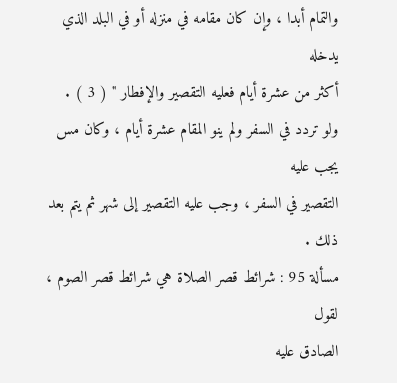والتمام أبدا ، وإن كان مقامه في منزله أو في البلد الذي يدخله
أكثر من عشرة أيام فعليه التقصير والإفطار " ( 3 ) .
ولو تردد في السفر ولم ينو المقام عشرة أيام ، وكان مس يجب عليه
التقصير في السفر ، وجب عليه التقصير إلى شهر ثم يتم بعد ذلك .
مسألة 95 : شرائط قصر الصلاة هي شرائط قصر الصوم ، لقول
الصادق عليه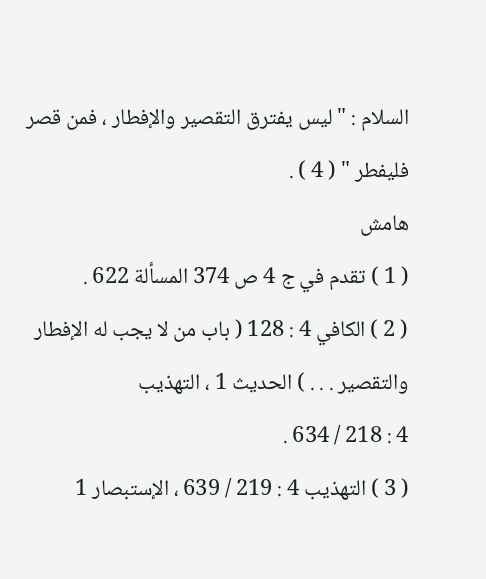السلام : " ليس يفترق التقصير والإفطار ، فمن قصر
فليفطر " ( 4 ) .
هامش
( 1 ) تقدم في ج 4 ص 374 المسألة 622 .
( 2 ) الكافي 4 : 128 ( باب من لا يجب له الإفطار والتقصير . . . ) الحديث 1 ، التهذيب
4 : 218 / 634 .
( 3 ) التهذيب 4 : 219 / 639 ، الإستبصار 1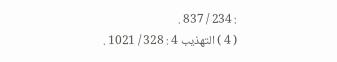: 234 / 837 .
( 4 ) التهذيب 4 : 328 / 1021 .